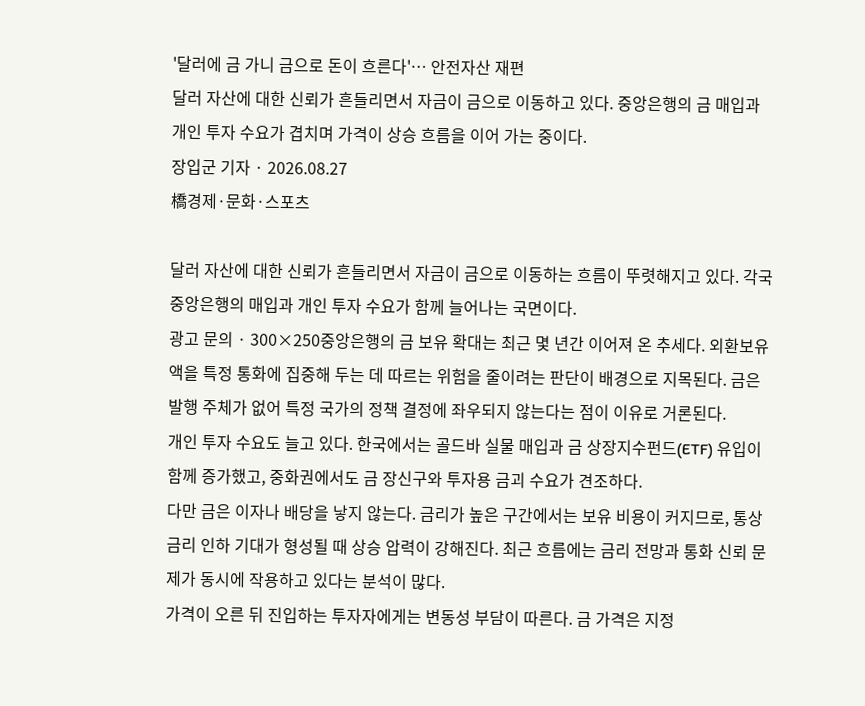'달러에 금 가니 금으로 돈이 흐른다'… 안전자산 재편
달러 자산에 대한 신뢰가 흔들리면서 자금이 금으로 이동하고 있다. 중앙은행의 금 매입과 개인 투자 수요가 겹치며 가격이 상승 흐름을 이어 가는 중이다.
장입군 기자 · 2026.08.27
橋경제·문화·스포츠

달러 자산에 대한 신뢰가 흔들리면서 자금이 금으로 이동하는 흐름이 뚜렷해지고 있다. 각국 중앙은행의 매입과 개인 투자 수요가 함께 늘어나는 국면이다.
광고 문의 · 300×250중앙은행의 금 보유 확대는 최근 몇 년간 이어져 온 추세다. 외환보유액을 특정 통화에 집중해 두는 데 따르는 위험을 줄이려는 판단이 배경으로 지목된다. 금은 발행 주체가 없어 특정 국가의 정책 결정에 좌우되지 않는다는 점이 이유로 거론된다.
개인 투자 수요도 늘고 있다. 한국에서는 골드바 실물 매입과 금 상장지수펀드(ETF) 유입이 함께 증가했고, 중화권에서도 금 장신구와 투자용 금괴 수요가 견조하다.
다만 금은 이자나 배당을 낳지 않는다. 금리가 높은 구간에서는 보유 비용이 커지므로, 통상 금리 인하 기대가 형성될 때 상승 압력이 강해진다. 최근 흐름에는 금리 전망과 통화 신뢰 문제가 동시에 작용하고 있다는 분석이 많다.
가격이 오른 뒤 진입하는 투자자에게는 변동성 부담이 따른다. 금 가격은 지정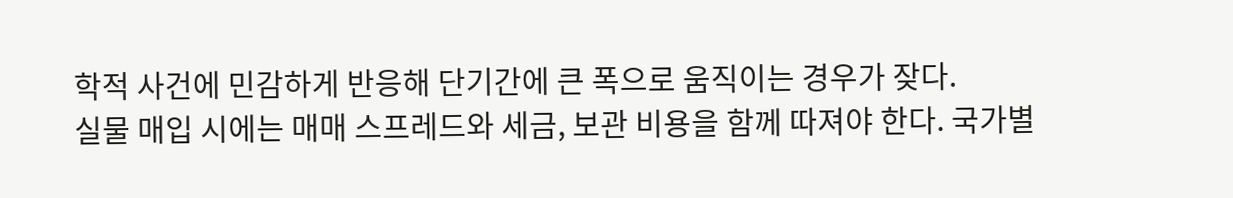학적 사건에 민감하게 반응해 단기간에 큰 폭으로 움직이는 경우가 잦다.
실물 매입 시에는 매매 스프레드와 세금, 보관 비용을 함께 따져야 한다. 국가별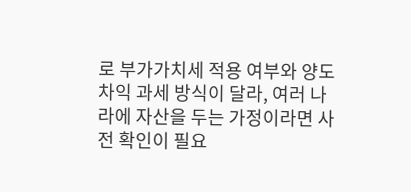로 부가가치세 적용 여부와 양도차익 과세 방식이 달라, 여러 나라에 자산을 두는 가정이라면 사전 확인이 필요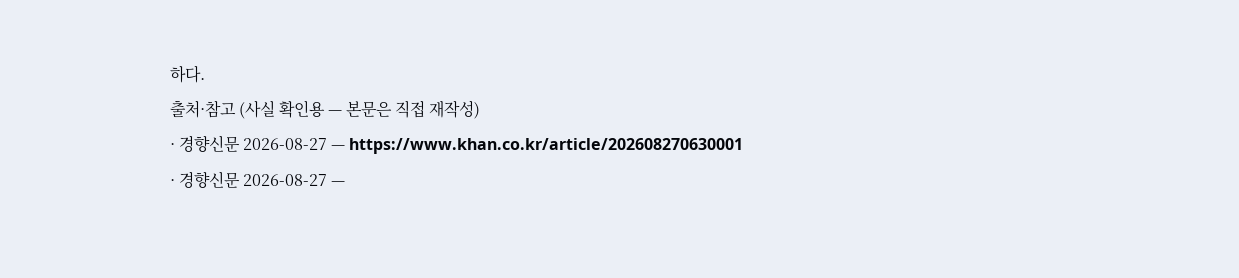하다.
출처·참고 (사실 확인용 — 본문은 직접 재작성)
· 경향신문 2026-08-27 — https://www.khan.co.kr/article/202608270630001
· 경향신문 2026-08-27 —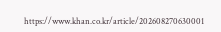https://www.khan.co.kr/article/202608270630001